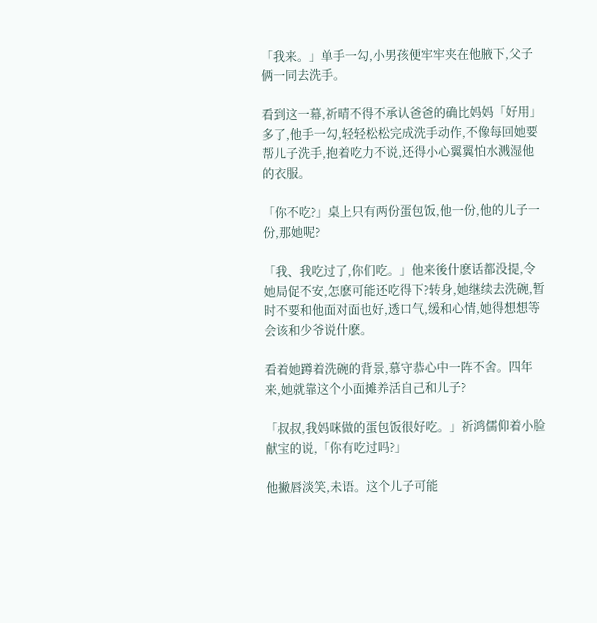「我来。」单手一勾,小男孩便牢牢夹在他腋下,父子俩一同去洗手。

看到这一幕,祈晴不得不承认爸爸的确比妈妈「好用」多了,他手一勾,轻轻松松完成洗手动作,不像每回她要帮儿子洗手,抱着吃力不说,还得小心翼翼怕水溅湿他的衣服。

「你不吃?」桌上只有两份蛋包饭,他一份,他的儿子一份,那她呢?

「我、我吃过了,你们吃。」他来後什麽话都没提,令她局促不安,怎麽可能还吃得下?转身,她继续去洗碗,暂时不要和他面对面也好,透口气,缓和心情,她得想想等会该和少爷说什麽。

看着她蹲着洗碗的背景,慕守恭心中一阵不舍。四年来,她就靠这个小面摊养活自己和儿子?

「叔叔,我妈咪做的蛋包饭很好吃。」祈鸿儒仰着小脸献宝的说,「你有吃过吗?」

他撇唇淡笑,未语。这个儿子可能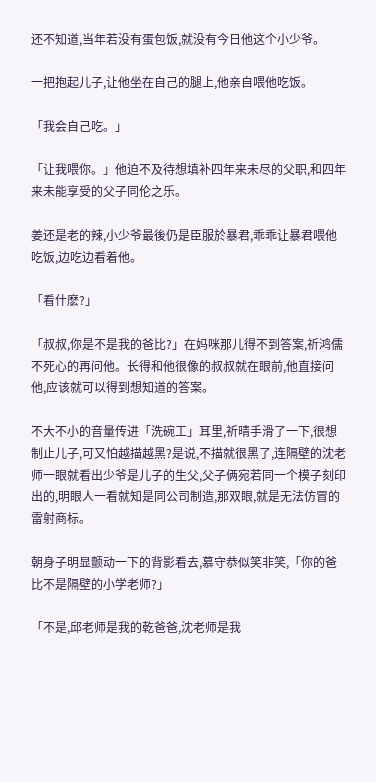还不知道,当年若没有蛋包饭,就没有今日他这个小少爷。

一把抱起儿子,让他坐在自己的腿上,他亲自喂他吃饭。

「我会自己吃。」

「让我喂你。」他迫不及待想填补四年来未尽的父职,和四年来未能享受的父子同伦之乐。

姜还是老的辣,小少爷最後仍是臣服於暴君,乖乖让暴君喂他吃饭,边吃边看着他。

「看什麽?」

「叔叔,你是不是我的爸比?」在妈咪那儿得不到答案,祈鸿儒不死心的再问他。长得和他很像的叔叔就在眼前,他直接问他,应该就可以得到想知道的答案。

不大不小的音量传进「洗碗工」耳里,祈晴手滑了一下,很想制止儿子,可又怕越描越黑?是说,不描就很黑了,连隔壁的沈老师一眼就看出少爷是儿子的生父,父子俩宛若同一个模子刻印出的,明眼人一看就知是同公司制造,那双眼,就是无法仿冒的雷射商标。

朝身子明显颤动一下的背影看去,慕守恭似笑非笑,「你的爸比不是隔壁的小学老师?」

「不是,邱老师是我的乾爸爸,沈老师是我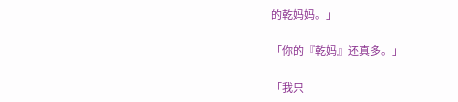的乾妈妈。」

「你的『乾妈』还真多。」

「我只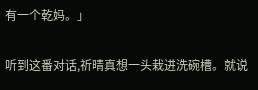有一个乾妈。」

听到这番对话,祈晴真想一头栽进洗碗槽。就说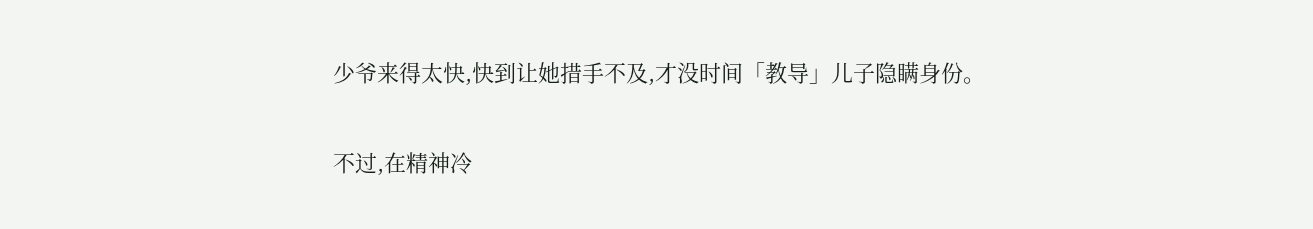少爷来得太快,快到让她措手不及,才没时间「教导」儿子隐瞒身份。

不过,在精神冷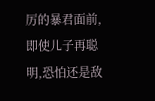厉的暴君面前,即使儿子再聪明,恐怕还是敌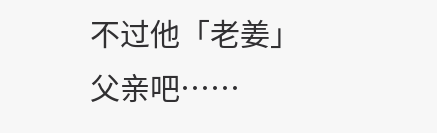不过他「老姜」父亲吧……